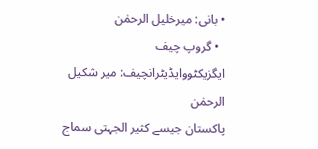• بانی: میرخلیل الرحمٰن
  • گروپ چیف ایگزیکٹووایڈیٹرانچیف: میر شکیل الرحمٰن
پاکستان جیسے کثیر الجہتی سماج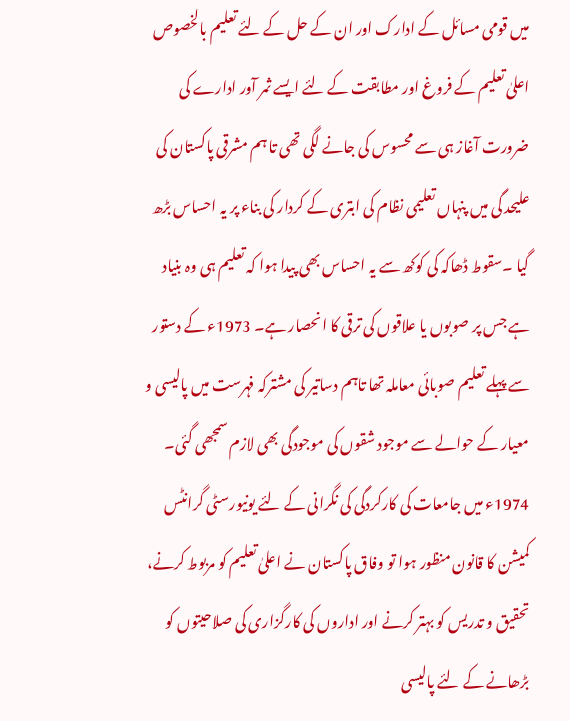میں قومی مسائل کے ادارک اور ان کے حل کے لئے تعلیم بالخصوص اعلیٰ تعلیم کے فروغ اور مطابقت کے لئے ایسے ثمر آور ادارے کی ضرورت آغاز ہی سے محسوس کی جانے لگی تھی تا ہم مشرقی پاکستان کی علیحد گی میں پنہاں تعلیمی نظام کی ابتری کے کردار کی بناء پر یہ احساس بڑھ گیا ۔سقوط ڈھاکہ کی کوکھ سے یہ احساس بھی پیدا ہوا کہ تعلیم ہی وہ بنیاد ہے جس پر صوبوں یا علاقوں کی ترقی کا انحصار ہے۔ 1973ء کے دستور سے پہلے تعلیم صوبائی معاملہ تھا تاہم دساتیر کی مشترکہ فہرست میں پالیسی و معیار کے حوالے سے موجود شقوں کی موجودگی بھی لازم سمجھی گئی۔ 1974ء میں جامعات کی کارکردگی کی نگرانی کے لئے یونیورسٹی گرانٹس کمیشن کا قانون منظور ہوا تو وفاق پاکستان نے اعلیٰ تعلیم کو مربوط کرنے، تحقیق و تدریس کو بہتر کرنے اور اداروں کی کارگزاری کی صلاحیتوں کو بڑھانے کے لئے پالیسی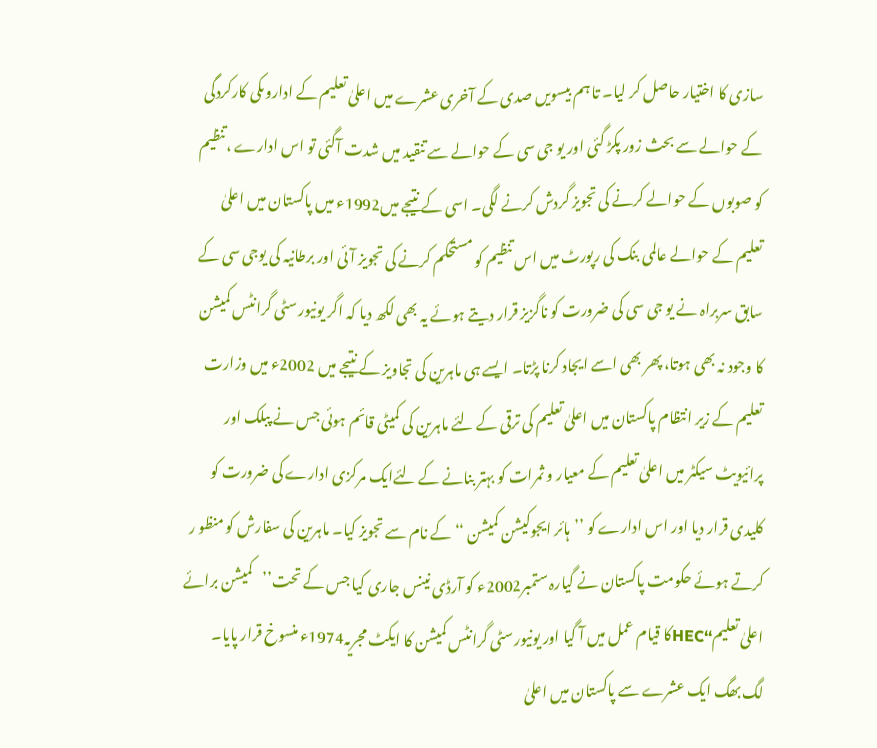سازی کا اختیار حاصل کر لیا۔ تا ہم بیسویں صدی کے آخری عشرے میں اعلیٰ تعلیم کے اداروںکی کارکردگی کے حوالے سے بحث زور پکڑ گئی اور یو جی سی کے حوالے سے تنقید میں شدت آگئی تو اس ادارے ،تنظیم کو صوبوں کے حوالے کرنے کی تجویز گردش کرنے لگی۔ اسی کے نتیجے میں1992ء میں پاکستان میں اعلیٰ تعلیم کے حوالے عالمی بنک کی رپورٹ میں اس تنظیم کو مستحکم کرنے کی تجویز آئی اور برطانیہ کی یوجی سی کے سابق سربراہ نے یو جی سی کی ضرورت کو ناگزیز قرار دیتے ہوئے یہ بھی لکھ دیا کہ اگر یونیورسٹی گرانٹس کمیشن کا وجود نہ بھی ہوتا، پھر بھی اسے ایجاد کرنا پڑتا۔ ایسے ہی ماہرین کی تجاویز کے نتیجے میں 2002ء میں وزارت تعلیم کے زیر انتظام پاکستان میں اعلیٰ تعلیم کی ترقی کے لئے ماہرین کی کمیٹی قائم ہوئی جس نے پبلک اور پرائیویٹ سیکٹر میں اعلیٰ تعلیم کے معیار و ثمرات کو بہتر بنانے کے لئےایک مرکزی ادارے کی ضرورت کو کلیدی قرار دیا اور اس ادارے کو ’’ہائر ایجوکیشن کمیشن ‘‘ کے نام سے تجویز کیا۔ ماہرین کی سفارش کو منظو ر کرتے ہوئے حکومت پاکستان نے گیارہ ستمبر2002ء کو آرڈی نینس جاری کیا جس کے تحت’’کمیشن برائے اعلیٰ تعلیم‘‘HECکا قیام عمل میں آ گیا اور یونیورسٹی گرانٹس کمیشن کا ایکٹ مجریہ1974ء منسوخ قرار پایا۔ لگ بھگ ایک عشرے سے پاکستان میں اعلیٰ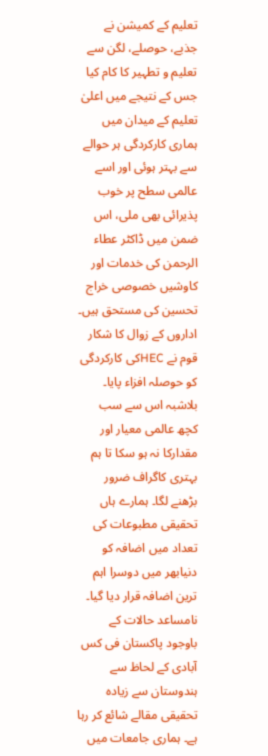تعلیم کے کمیشن نے جذبے، حوصلے، لگن سے تعلیم و تطہیر کا کام کیا جس کے نتیجے میں اعلیٰ تعلیم کے میدان میں ہماری کارکردگی ہر حوالے سے بہتر ہوئی اور اسے عالمی سطح پر خوب پذیرائی بھی ملی، اس ضمن میں ڈاکٹر عطاء الرحمن کی خدمات اور کاوشیں خصوصی خراج تحسین کی مستحق ہیں۔ اداروں کے زوال کا شکار قوم نے HECکی کارکردگی کو حوصلہ افزاء پایا۔ بلاشبہ اس سے سب کچھ عالمی معیار اور مقدارکا نہ ہو سکا تا ہم بہتری کاگراف ضرور بڑھنے لگا۔ ہمارے ہاں تحقیقی مطبوعات کی تعداد میں اضافہ کو دنیابھر میں دوسرا اہم ترین اضافہ قرار دیا گیا۔ نامساعد حالات کے باوجود پاکستان فی کس آبادی کے لحاظ سے ہندوستان سے زیادہ تحقیقی مقالے شائع کر رہا ہے۔ ہماری جامعات میں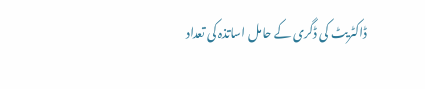ڈاکٹریٹ کی ڈگری کے حامل اساتذہ کی تعداد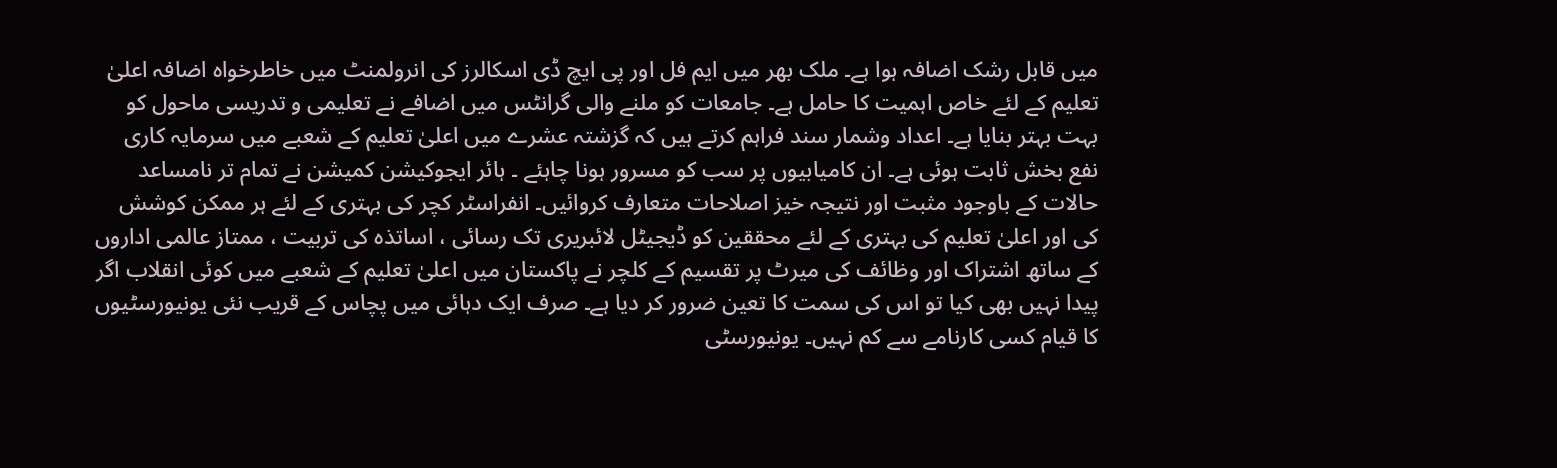میں قابل رشک اضافہ ہوا ہے۔ ملک بھر میں ایم فل اور پی ایچ ڈی اسکالرز کی انرولمنٹ میں خاطرخواہ اضافہ اعلیٰ تعلیم کے لئے خاص اہمیت کا حامل ہے۔ جامعات کو ملنے والی گرانٹس میں اضافے نے تعلیمی و تدریسی ماحول کو بہت بہتر بنایا ہے۔ اعداد وشمار سند فراہم کرتے ہیں کہ گزشتہ عشرے میں اعلیٰ تعلیم کے شعبے میں سرمایہ کاری نفع بخش ثابت ہوئی ہے۔ ان کامیابیوں پر سب کو مسرور ہونا چاہئے ۔ ہائر ایجوکیشن کمیشن نے تمام تر نامساعد حالات کے باوجود مثبت اور نتیجہ خیز اصلاحات متعارف کروائیں۔ انفراسٹر کچر کی بہتری کے لئے ہر ممکن کوشش کی اور اعلیٰ تعلیم کی بہتری کے لئے محققین کو ڈیجیٹل لائبریری تک رسائی ، اساتذہ کی تربیت ، ممتاز عالمی اداروں کے ساتھ اشتراک اور وظائف کی میرٹ پر تقسیم کے کلچر نے پاکستان میں اعلیٰ تعلیم کے شعبے میں کوئی انقلاب اگر پیدا نہیں بھی کیا تو اس کی سمت کا تعین ضرور کر دیا ہے۔ صرف ایک دہائی میں پچاس کے قریب نئی یونیورسٹیوں کا قیام کسی کارنامے سے کم نہیں۔ یونیورسٹی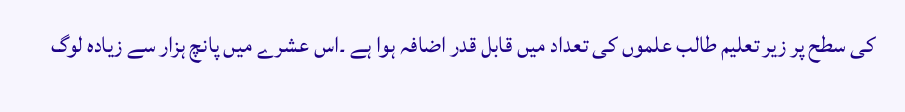کی سطح پر زیر تعلیم طالب علموں کی تعداد میں قابل قدر اضافہ ہوا ہے ۔اس عشرے میں پانچ ہزار سے زیادہ لوگ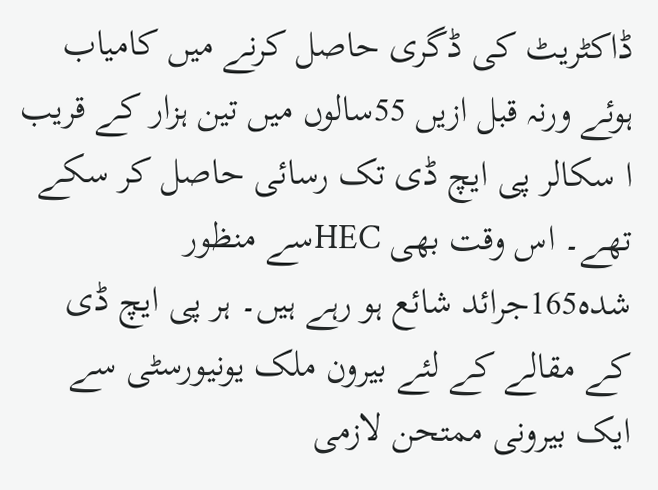ڈاکٹریٹ کی ڈگری حاصل کرنے میں کامیاب ہوئے ورنہ قبل ازیں 55سالوں میں تین ہزار کے قریب ا سکالر پی ایچ ڈی تک رسائی حاصل کر سکے تھے۔ اس وقت بھی HECسے منظور شدہ165جرائد شائع ہو رہے ہیں۔ ہر پی ایچ ڈی کے مقالے کے لئے بیرون ملک یونیورسٹی سے ایک بیرونی ممتحن لازمی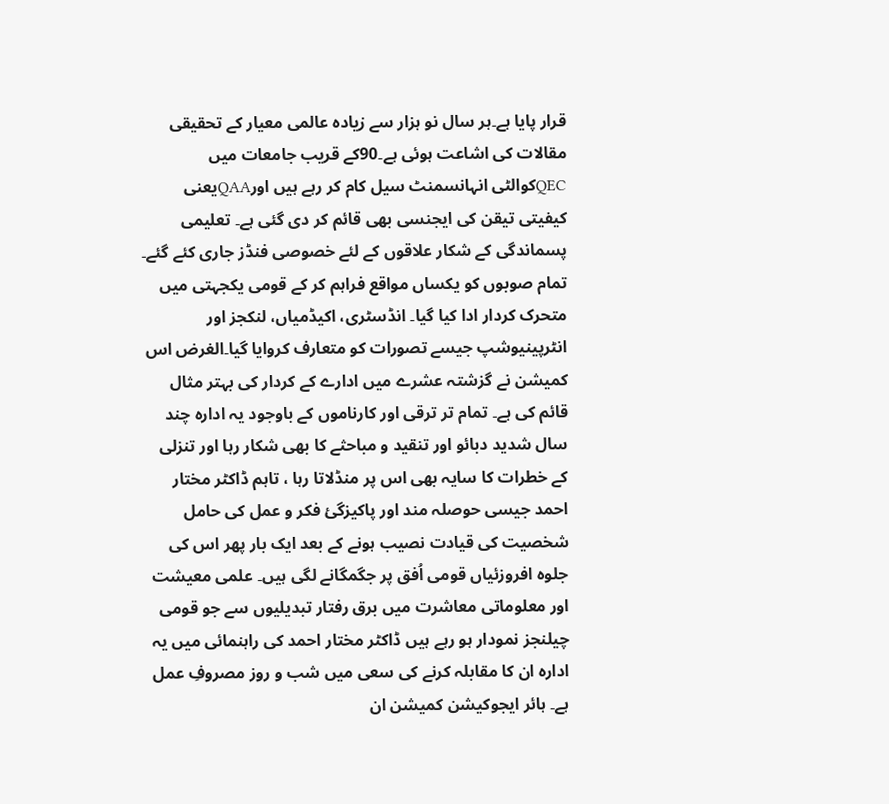قرار پایا ہے۔ہر سال نو ہزار سے زیادہ عالمی معیار کے تحقیقی مقالات کی اشاعت ہوئی ہے۔90کے قریب جامعات میں QECکوالٹی انہانسمنٹ سیل کام کر رہے ہیں اورQAAیعنی کیفیتی تیقن کی ایجنسی بھی قائم کر دی گئی ہے۔ تعلیمی پسماندگی کے شکار علاقوں کے لئے خصوصی فنڈز جاری کئے گئے۔ تمام صوبوں کو یکساں مواقع فراہم کر کے قومی یکجہتی میں متحرک کردار ادا کیا گیا۔ انڈسٹری، اکیڈمیاں، لنکجز اور انٹرپینیوشپ جیسے تصورات کو متعارف کروایا گیا۔الغرض اس کمیشن نے گزشتہ عشرے میں ادارے کے کردار کی بہتر مثال قائم کی ہے۔ تمام تر ترقی اور کارناموں کے باوجود یہ ادارہ چند سال شدید دبائو اور تنقید و مباحثے کا بھی شکار رہا اور تنزلی کے خطرات کا سایہ بھی اس پر منڈلاتا رہا ، تاہم ڈاکٹر مختار احمد جیسی حوصلہ مند اور پاکیزگیٔ فکر و عمل کی حامل شخصیت کی قیادت نصیب ہونے کے بعد ایک بار پھر اس کی جلوہ افروزئیاں قومی اُفق پر جگمگانے لگی ہیں۔ علمی معیشت اور معلوماتی معاشرت میں برق رفتار تبدیلیوں سے جو قومی چیلنجز نمودار ہو رہے ہیں ڈاکٹر مختار احمد کی راہنمائی میں یہ ادارہ ان کا مقابلہ کرنے کی سعی میں شب و روز مصروفِ عمل ہے۔ ہائر ایجوکیشن کمیشن ان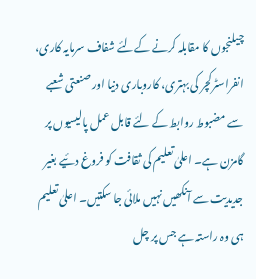چیلنجوں کا مقابلہ کرنے کےلئے شفاف سرمایہ کاری، انفراسٹرکچر کی بہتری، کاروباری دنیا اور صنعتی شعبے سے مضبوط روابط کے لئے قابل عمل پالیسیوں پر گامزن ہے۔ اعلیٰ تعلیم کی ثقافت کو فروغ دئیے بغیر جدیدیت سے آنکھیں نہیں ملائی جا سکتیں۔ اعلیٰ تعلیم ہی وہ راستہ ہے جس پر چل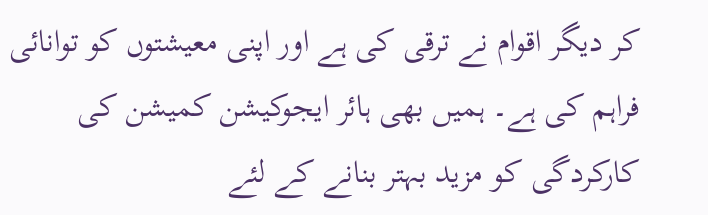کر دیگر اقوام نے ترقی کی ہے اور اپنی معیشتوں کو توانائی فراہم کی ہے۔ ہمیں بھی ہائر ایجوکیشن کمیشن کی کارکردگی کو مزید بہتر بنانے کے لئے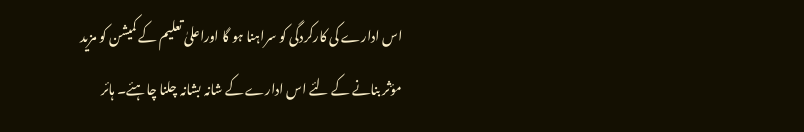اس ادارے کی کارکردگی کو سراہنا ہو گا اوراعلیٰ تعلیم کے کمیشن کو مزید مؤثر بنانے کے لئے اس ادارے کے شانہ بشانہ چلنا چاہئے۔ ہائر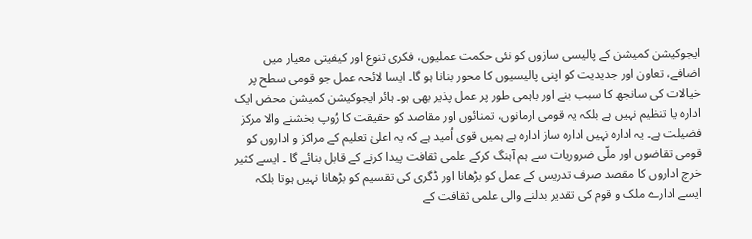ایجوکیشن کمیشن کے پالیسی سازوں کو نئی حکمت عملیوں، فکری تنوع اور کیفیتی معیار میں اضافے، تعاون اور جدیدیت کو اپنی پالیسیوں کا محور بنانا ہو گا۔ ایسا لائحہ عمل جو قومی سطح پر خیالات کی سانجھ کا سبب بنے اور باہمی طور پر عمل پذیر بھی ہو۔ ہائر ایجوکیشن کمیشن محض ایک ادارہ یا تنظیم نہیں ہے بلکہ یہ قومی ارمانوں، تمنائوں اور مقاصد کو حقیقت کا رُوپ بخشنے والا مرکز فضیلت ہے۔ یہ ادارہ نہیں ادارہ ساز ادارہ ہے ہمیں قوی اُمید ہے کہ یہ اعلیٰ تعلیم کے مراکز و اداروں کو قومی تقاضوں اور ملّی ضروریات سے ہم آہنگ کرکے علمی ثقافت پیدا کرنے کے قابل بنائے گا ۔ ایسے کثیر خرچ اداروں کا مقصد صرف تدریس کے عمل کو بڑھانا اور ڈگری کی تقسیم کو بڑھانا نہیں ہوتا بلکہ ایسے ادارے ملک و قوم کی تقدیر بدلنے والی علمی ثقافت کے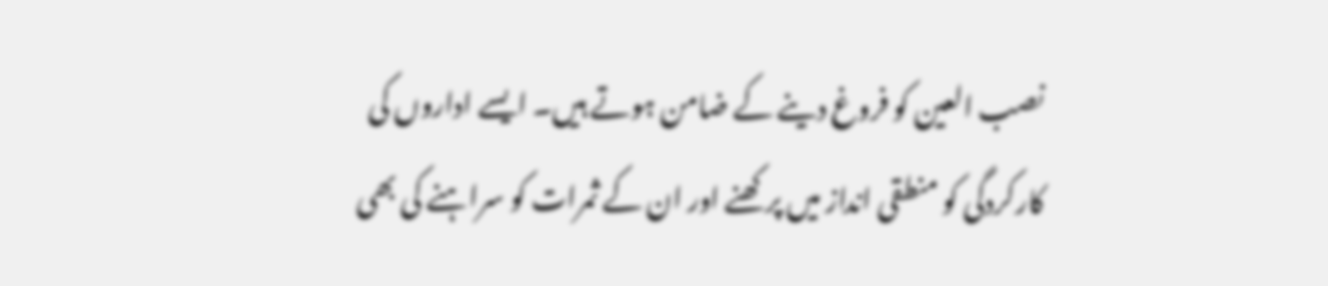نصب العین کو فروغ دینے کے ضامن ہوتے ہیں۔ ایسے اداروں کی کارکردگی کو منطقی انداز میں پرکھنے اور ان کے ثمرات کو سراہنے کی بھی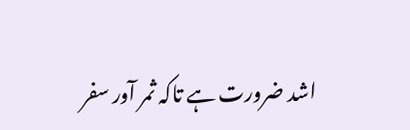اشد ضرورت ہے تاکہ ثمر آور سفر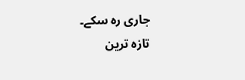جاری رہ سکے۔
تازہ ترین